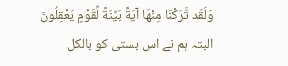وَلَقَد تَّرَكْنَا مِنْهَا آيَةً بَيِّنَةً لِّقَوْمٍ يَعْقِلُونَ
البتہ ہم نے اس بستی کو بالکل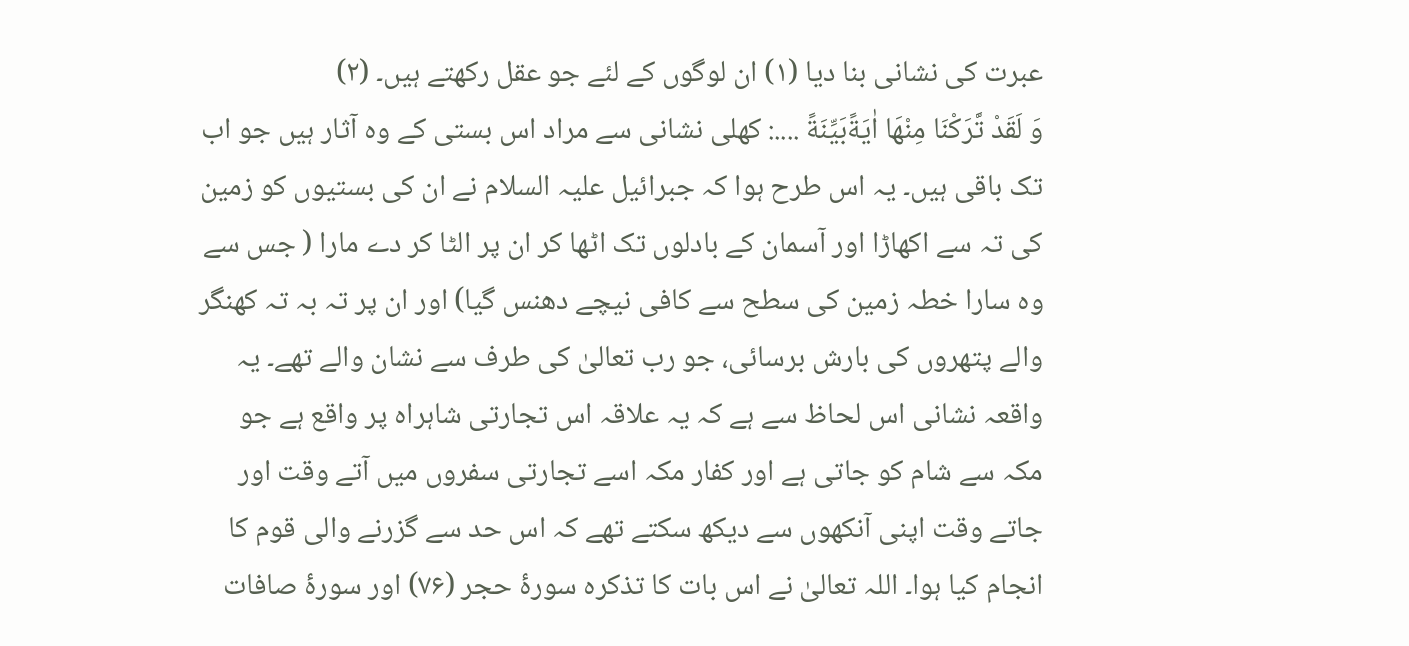عبرت کی نشانی بنا دیا (١) ان لوگوں کے لئے جو عقل رکھتے ہیں۔ (٢)
وَ لَقَدْ تَّرَكْنَا مِنْهَا اٰيَةًبَيِّنَةً ....: کھلی نشانی سے مراد اس بستی کے وہ آثار ہیں جو اب تک باقی ہیں۔ یہ اس طرح ہوا کہ جبرائیل علیہ السلام نے ان کی بستیوں کو زمین کی تہ سے اکھاڑا اور آسمان کے بادلوں تک اٹھا کر ان پر الٹا کر دے مارا ( جس سے وہ سارا خطہ زمین کی سطح سے کافی نیچے دھنس گیا) اور ان پر تہ بہ تہ کھنگر والے پتھروں کی بارش برسائی، جو رب تعالیٰ کی طرف سے نشان والے تھے۔ یہ واقعہ نشانی اس لحاظ سے ہے کہ یہ علاقہ اس تجارتی شاہراہ پر واقع ہے جو مکہ سے شام کو جاتی ہے اور کفار مکہ اسے تجارتی سفروں میں آتے وقت اور جاتے وقت اپنی آنکھوں سے دیکھ سکتے تھے کہ اس حد سے گزرنے والی قوم کا انجام کیا ہوا۔ اللہ تعالیٰ نے اس بات کا تذکرہ سورۂ حجر (۷۶) اور سورۂ صافات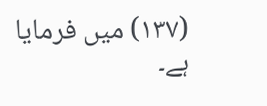(۱۳۷) میں فرمایا ہے۔